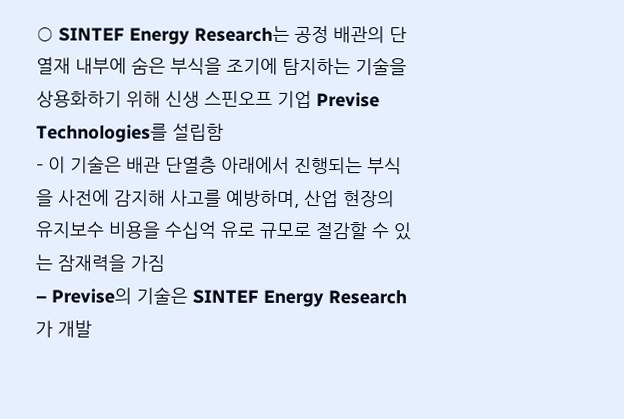○ SINTEF Energy Research는 공정 배관의 단열재 내부에 숨은 부식을 조기에 탐지하는 기술을 상용화하기 위해 신생 스핀오프 기업 Previse Technologies를 설립함
– 이 기술은 배관 단열층 아래에서 진행되는 부식을 사전에 감지해 사고를 예방하며, 산업 현장의 유지보수 비용을 수십억 유로 규모로 절감할 수 있는 잠재력을 가짐
– Previse의 기술은 SINTEF Energy Research가 개발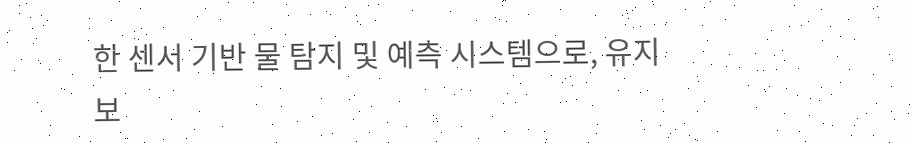한 센서 기반 물 탐지 및 예측 시스템으로, 유지보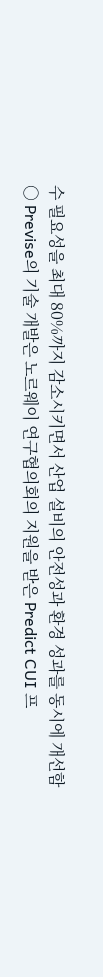수 필요성을 최대 80%까지 감소시키면서 산업 설비의 안전성과 환경 성과를 동시에 개선함
○ Previse의 기술 개발은 노르웨이 연구협의회의 지원을 받은 Predict CUI 프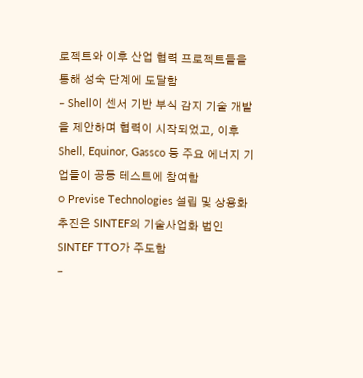로젝트와 이후 산업 협력 프로젝트들을 통해 성숙 단계에 도달함
– Shell이 센서 기반 부식 감지 기술 개발을 제안하며 협력이 시작되었고, 이후 Shell, Equinor, Gassco 등 주요 에너지 기업들이 공동 테스트에 참여함
○ Previse Technologies 설립 및 상용화 추진은 SINTEF의 기술사업화 법인 SINTEF TTO가 주도함
–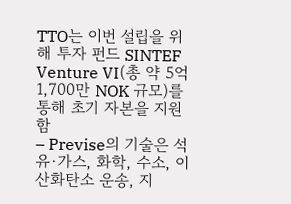TTO는 이번 설립을 위해 투자 펀드 SINTEF Venture VI(총 약 5억 1,700만 NOK 규모)를 통해 초기 자본을 지원함
– Previse의 기술은 석유·가스, 화학, 수소, 이산화탄소 운송, 지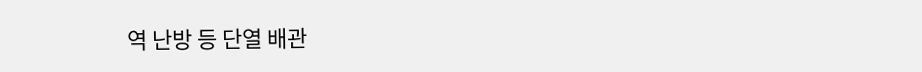역 난방 등 단열 배관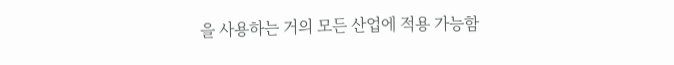을 사용하는 거의 모든 산업에 적용 가능함